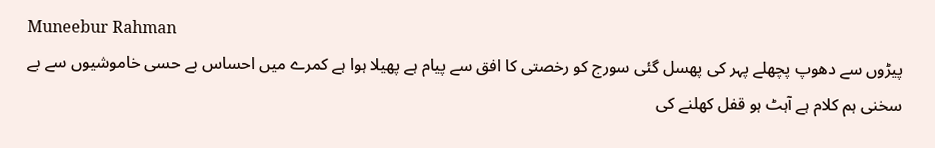Muneebur Rahman
پیڑوں سے دھوپ پچھلے پہر کی پھسل گئی سورج کو رخصتی کا افق سے پیام ہے پھیلا ہوا ہے کمرے میں احساس بے حسی خاموشیوں سے بے سخنی ہم کلام ہے آہٹ ہو قفل کھلنے کی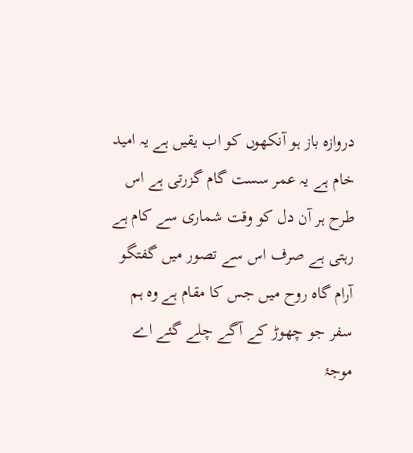دروازہ باز ہو آنکھوں کو اب یقیں ہے یہ امید خام ہے یہ عمر سست گام گزرتی ہے اس طرح ہر آن دل کو وقت شماری سے کام ہے رہتی ہے صرف اس سے تصور میں گفتگو آرام گاہ روح میں جس کا مقام ہے وہ ہم سفر جو چھوڑ کے آگے چلے گئے اے موجۂ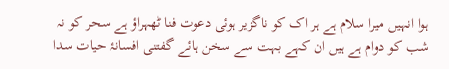ہوا انہیں میرا سلام ہے ہر اک کو ناگزیر ہوئی دعوت فنا ٹھہراؤ ہے سحر کو نہ شب کو دوام ہے ہیں ان کہے بہت سے سخن ہائے گفتنی افسانۂ حیات سدا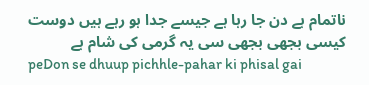ناتمام ہے دن جا رہا ہے جیسے جدا ہو رہے ہیں دوست کیسی بجھی بجھی سی یہ گرمی کی شام ہے
peDon se dhuup pichhle-pahar ki phisal gai